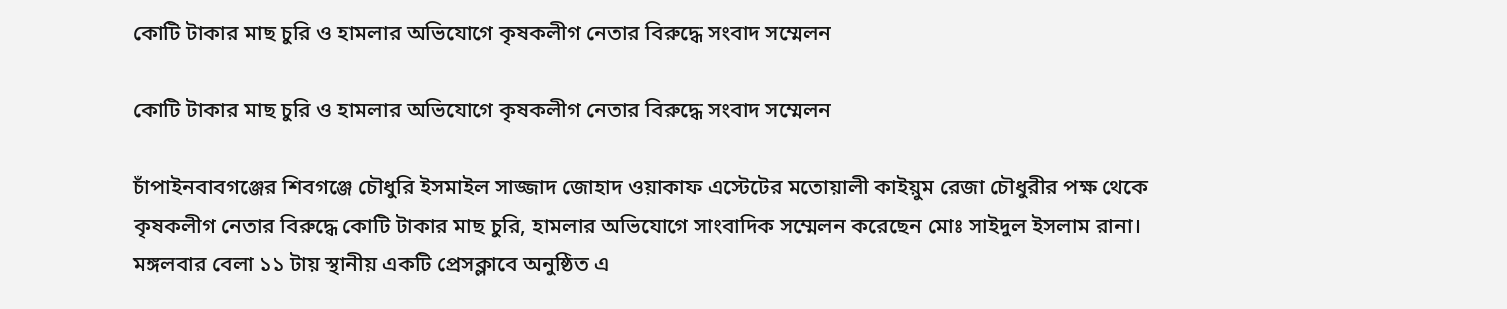কোটি টাকার মাছ চুরি ও হামলার অভিযোগে কৃষকলীগ নেতার বিরুদ্ধে সংবাদ সম্মেলন

কোটি টাকার মাছ চুরি ও হামলার অভিযোগে কৃষকলীগ নেতার বিরুদ্ধে সংবাদ সম্মেলন

চাঁপাইনবাবগঞ্জের শিবগঞ্জে চৌধুরি ইসমাইল সাজ্জাদ জোহাদ ওয়াকাফ এস্টেটের মতোয়ালী কাইয়ুম রেজা চৌধুরীর পক্ষ থেকে কৃষকলীগ নেতার বিরুদ্ধে কোটি টাকার মাছ চুরি, হামলার অভিযোগে সাংবাদিক সম্মেলন করেছেন মোঃ সাইদুল ইসলাম রানা। মঙ্গলবার বেলা ১১ টায় স্থানীয় একটি প্রেসক্লাবে অনুষ্ঠিত এ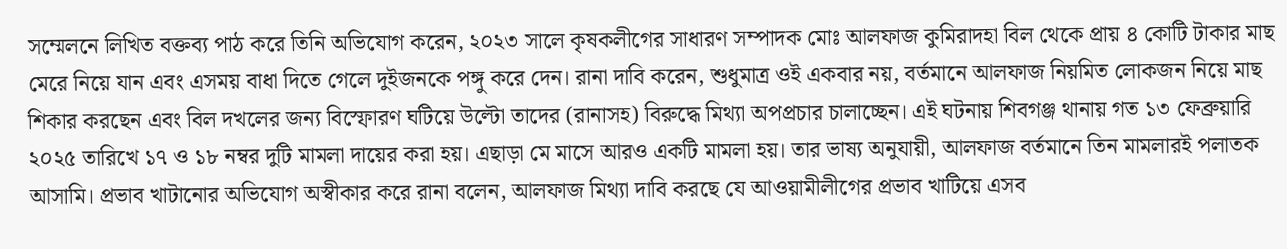সম্মেলনে লিখিত বক্তব্য পাঠ করে তিনি অভিযোগ করেন, ২০২৩ সালে কৃষকলীগের সাধারণ সম্পাদক মোঃ আলফাজ কুমিরাদহা বিল থেকে প্রায় ৪ কোটি টাকার মাছ মেরে নিয়ে যান এবং এসময় বাধা দিতে গেলে দুইজনকে পঙ্গু করে দেন। রানা দাবি করেন, শুধুমাত্র ওই একবার নয়, বর্তমানে আলফাজ নিয়মিত লোকজন নিয়ে মাছ শিকার করছেন এবং বিল দখলের জন্য বিস্ফোরণ ঘটিয়ে উল্টো তাদের (রানাসহ) বিরুদ্ধে মিথ্যা অপপ্রচার চালাচ্ছেন। এই ঘটনায় শিবগঞ্জ থানায় গত ১৩ ফেব্রুয়ারি ২০২৫ তারিখে ১৭ ও ১৮ নম্বর দুটি মামলা দায়ের করা হয়। এছাড়া মে মাসে আরও একটি মামলা হয়। তার ভাষ্য অনুযায়ী, আলফাজ বর্তমানে তিন মামলারই পলাতক আসামি। প্রভাব খাটানোর অভিযোগ অস্বীকার করে রানা বলেন, আলফাজ মিথ্যা দাবি করছে যে আওয়ামীলীগের প্রভাব খাটিয়ে এসব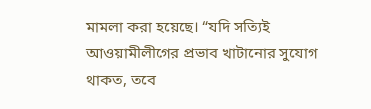মামলা করা হয়েছে। “যদি সত্যিই আওয়ামীলীগের প্রভাব খাটানোর সুযোগ থাকত, তবে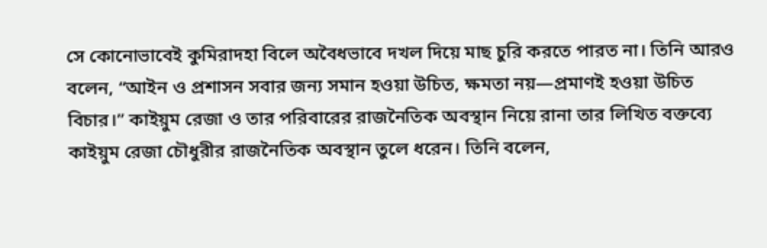সে কোনোভাবেই কুমিরাদহা বিলে অবৈধভাবে দখল দিয়ে মাছ চুরি করতে পারত না। তিনি আরও বলেন, “আইন ও প্রশাসন সবার জন্য সমান হওয়া উচিত, ক্ষমতা নয়—প্রমাণই হওয়া উচিত বিচার।” কাইয়ুম রেজা ও তার পরিবারের রাজনৈতিক অবস্থান নিয়ে রানা তার লিখিত বক্তব্যে কাইয়ুম রেজা চৌধুরীর রাজনৈতিক অবস্থান তুলে ধরেন। তিনি বলেন,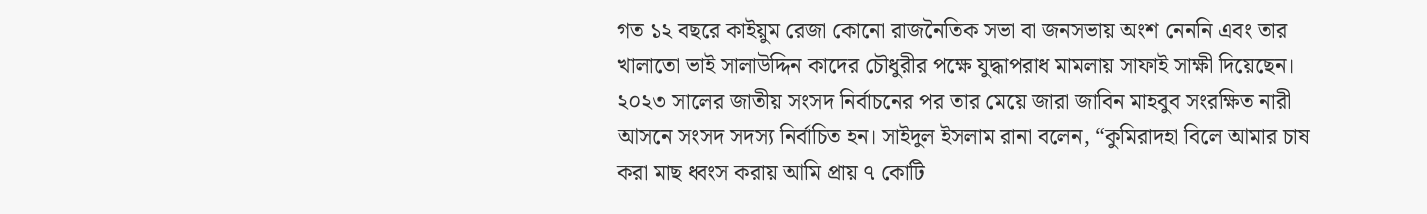গত ১২ বছরে কাইয়ুম রেজা কোনো রাজনৈতিক সভা বা জনসভায় অংশ নেননি এবং তার খালাতো ভাই সালাউদ্দিন কাদের চৌধুরীর পক্ষে যুদ্ধাপরাধ মামলায় সাফাই সাক্ষী দিয়েছেন। ২০২৩ সালের জাতীয় সংসদ নির্বাচনের পর তার মেয়ে জারা জাবিন মাহবুব সংরক্ষিত নারী আসনে সংসদ সদস্য নির্বাচিত হন। সাইদুল ইসলাম রানা বলেন, “কুমিরাদহা বিলে আমার চাষ করা মাছ ধ্বংস করায় আমি প্রায় ৭ কোটি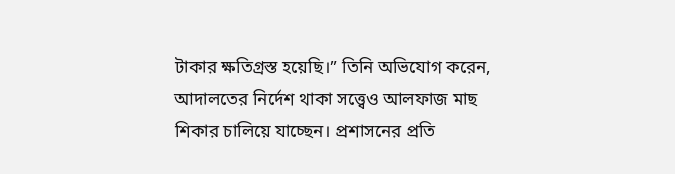টাকার ক্ষতিগ্রস্ত হয়েছি।” তিনি অভিযোগ করেন, আদালতের নির্দেশ থাকা সত্ত্বেও আলফাজ মাছ শিকার চালিয়ে যাচ্ছেন। প্রশাসনের প্রতি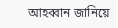আহব্বান জানিয়ে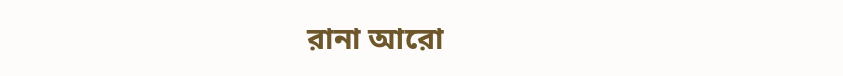রানা আরো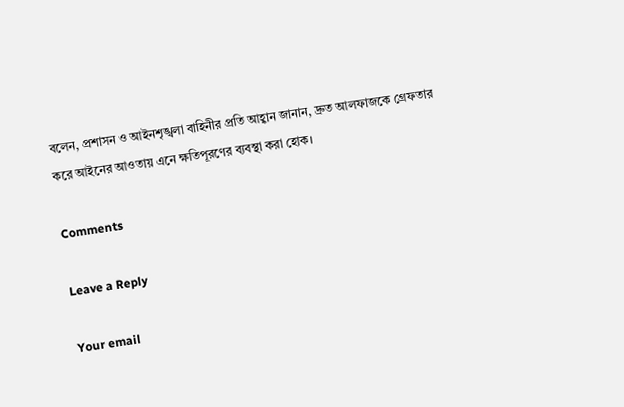বলেন, প্রশাসন ও আইনশৃঙ্খলা বাহিনীর প্রতি আহ্বান জানান, দ্রুত আলফাজকে গ্রেফতার করে আইনের আওতায় এনে ক্ষতিপূরণের ব্যবস্থা করা হোক।

Comments

Leave a Reply

Your email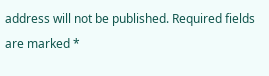address will not be published. Required fields are marked *